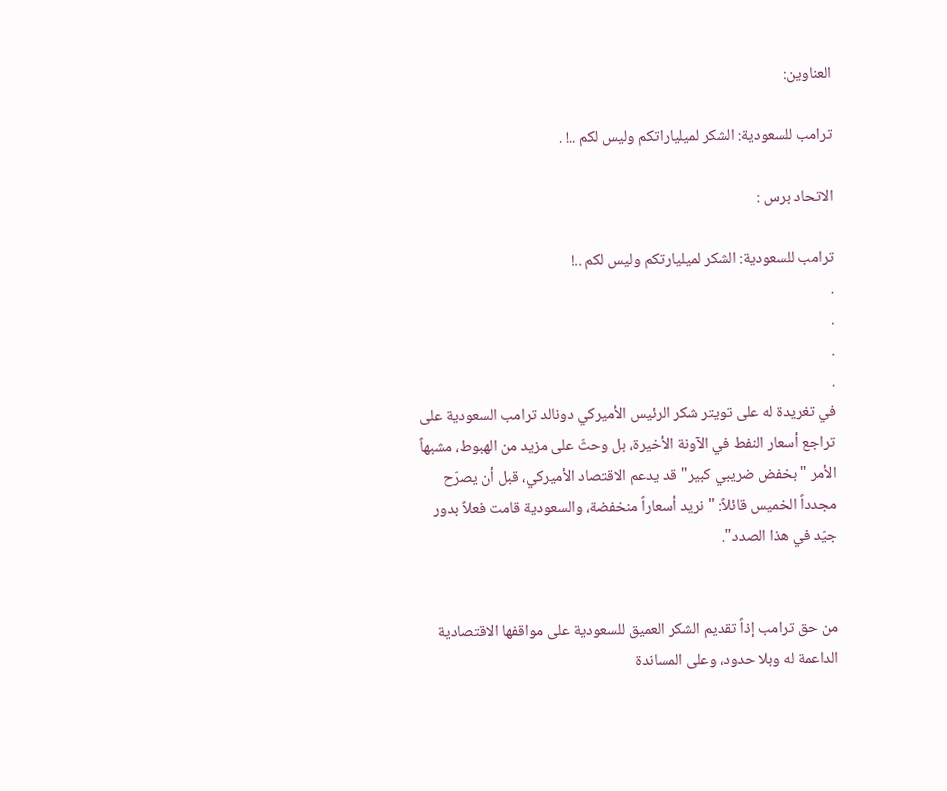العناوين:

ترامب للسعودية: الشكر لميلياراتكم وليس لكم ..! .

الاتحاد برس :

ترامب للسعودية: الشكر لميليارتكم وليس لكم ..!
.
.
.
.
في تغريدة له على تويتر شكر الرئيس الأميركي دونالد ترامب السعودية على تراجع أسعار النفط في الآونة الأخيرة، بل وحثّ على مزيد من الهبوط، مشبهاً الأمر "بخفض ضريبي كبير" قد يدعم الاقتصاد الأميركي، قبل أن يصرّح مجدداً الخميس قائلاً: "نريد أسعاراً منخفضة، والسعودية قامت فعلاً بدور جيّد في هذا الصدد".


من حق ترامب إذاً تقديم الشكر العميق للسعودية على مواقفها الاقتصادية الداعمة له وبلا حدود، وعلى المساندة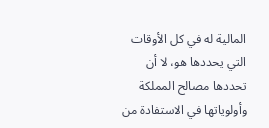المالية له في كل الأوقات التي يحددها هو، لا أن تحددها مصالح المملكة وأولوياتها في الاستفادة من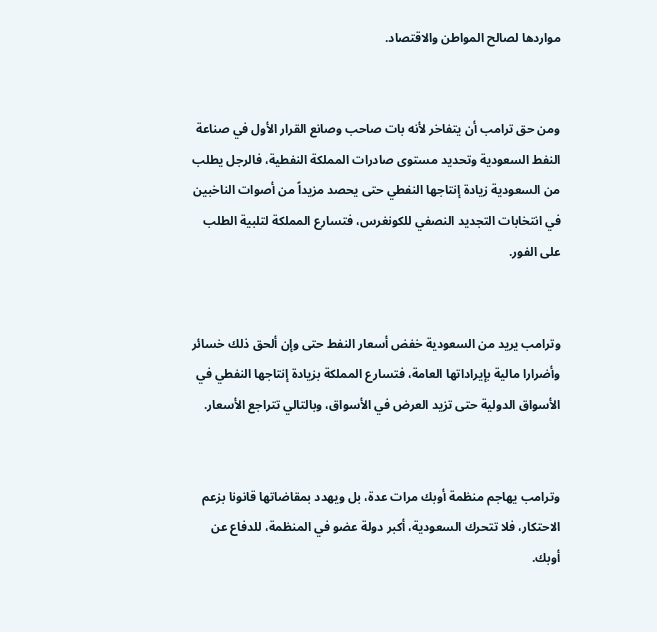مواردها لصالح المواطن والاقتصاد.


ومن حق ترامب أن يتفاخر لأنه بات صاحب وصانع القرار الأول في صناعة النفط السعودية وتحديد مستوى صادرات المملكة النفطية، فالرجل يطلب من السعودية زيادة إنتاجها النفطي حتى يحصد مزيداً من أصوات الناخبين في انتخابات التجديد النصفي للكونغرس، فتسارع المملكة لتلبية الطلب على الفور.


وترامب يريد من السعودية خفض أسعار النفط حتى وإن ألحق ذلك خسائر وأضرارا مالية بإيراداتها العامة، فتسارع المملكة بزيادة إنتاجها النفطي في الأسواق الدولية حتى تزيد العرض في الأسواق، وبالتالي تتراجع الأسعار.


وترامب يهاجم منظمة أوبك مرات عدة، بل ويهدد بمقاضاتها قانونا بزعم الاحتكار، فلا تتحرك السعودية، أكبر دولة عضو في المنظمة، للدفاع عن أوبك.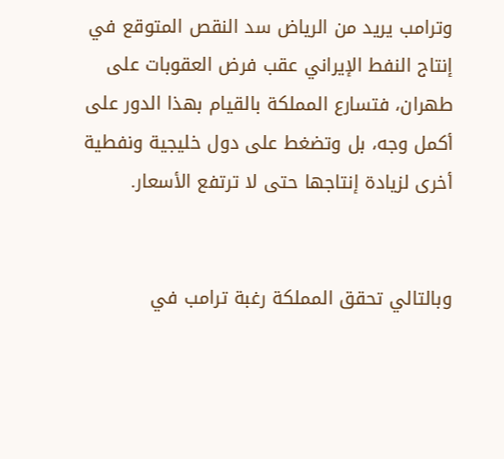وترامب يريد من الرياض سد النقص المتوقع في إنتاج النفط الإيراني عقب فرض العقوبات على طهران، فتسارع المملكة بالقيام بهذا الدور على أكمل وجه، بل وتضغط على دول خليجية ونفطية أخرى لزيادة إنتاجها حتى لا ترتفع الأسعار.


وبالتالي تحقق المملكة رغبة ترامب في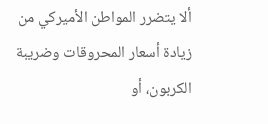ألا يتضرر المواطن الأميركي من زيادة أسعار المحروقات وضريبة الكربون، أو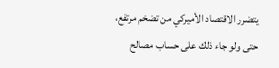يتضرر الاقتصاد الأميركي من تضخم مرتفع، حتى ولو جاء ذلك على حساب مصالح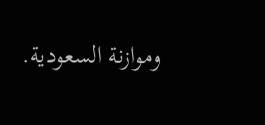وموازنة السعودية.